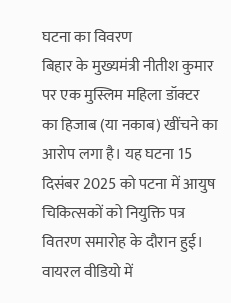घटना का विवरण
बिहार के मुख्यमंत्री नीतीश कुमार पर एक मुस्लिम महिला डॉक्टर का हिजाब (या नकाब) खींचने का आरोप लगा है। यह घटना 15 दिसंबर 2025 को पटना में आयुष चिकित्सकों को नियुक्ति पत्र वितरण समारोह के दौरान हुई। वायरल वीडियो में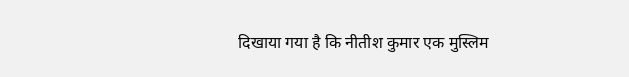दिखाया गया है कि नीतीश कुमार एक मुस्लिम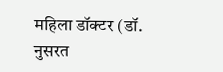महिला डॉक्टर (डॉ. नुसरत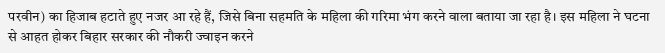परवीन) का हिजाब हटाते हुए नजर आ रहे हैं, जिसे बिना सहमति के महिला की गरिमा भंग करने वाला बताया जा रहा है। इस महिला ने घटना से आहत होकर बिहार सरकार की नौकरी ज्वाइन करने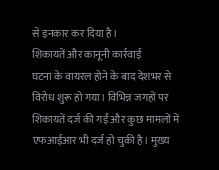से इनकार कर दिया है।
शिकायतें और कानूनी कार्रवाई
घटना के वायरल होने के बाद देशभर से विरोध शुरू हो गया। विभिन्न जगहों पर शिकायतें दर्ज की गईं और कुछ मामलों में एफआईआर भी दर्ज हो चुकी है। मुख्य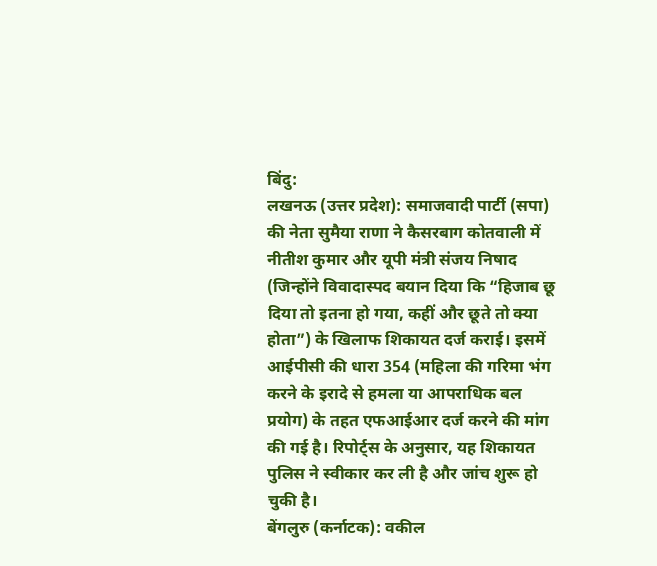बिंदु:
लखनऊ (उत्तर प्रदेश): समाजवादी पार्टी (सपा) की नेता सुमैया राणा ने कैसरबाग कोतवाली में नीतीश कुमार और यूपी मंत्री संजय निषाद (जिन्होंने विवादास्पद बयान दिया कि “हिजाब छू दिया तो इतना हो गया, कहीं और छूते तो क्या होता”) के खिलाफ शिकायत दर्ज कराई। इसमें आईपीसी की धारा 354 (महिला की गरिमा भंग करने के इरादे से हमला या आपराधिक बल प्रयोग) के तहत एफआईआर दर्ज करने की मांग की गई है। रिपोर्ट्स के अनुसार, यह शिकायत पुलिस ने स्वीकार कर ली है और जांच शुरू हो चुकी है।
बेंगलुरु (कर्नाटक): वकील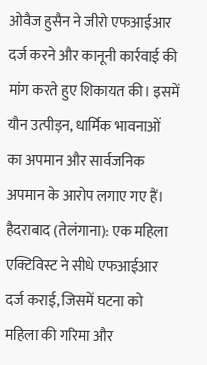ओवैज हुसैन ने जीरो एफआईआर दर्ज करने और कानूनी कार्रवाई की मांग करते हुए शिकायत की। इसमें यौन उत्पीड़न, धार्मिक भावनाओं का अपमान और सार्वजनिक अपमान के आरोप लगाए गए हैं।
हैदराबाद (तेलंगाना): एक महिला एक्टिविस्ट ने सीधे एफआईआर दर्ज कराई, जिसमें घटना को महिला की गरिमा और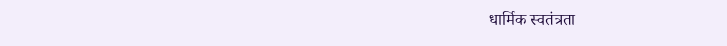धार्मिक स्वतंत्रता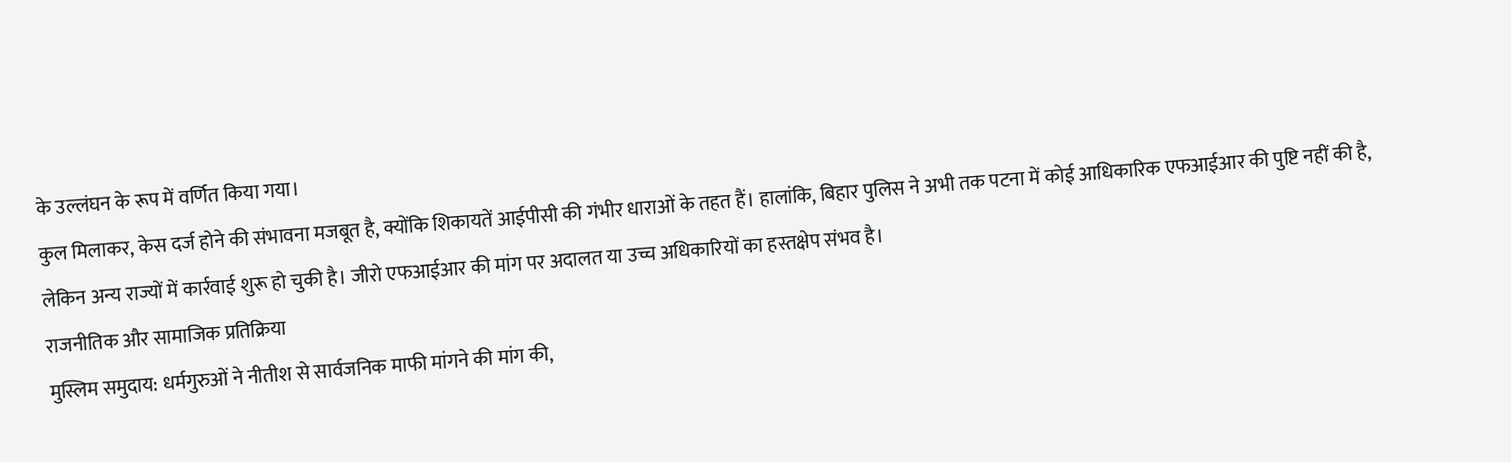के उल्लंघन के रूप में वर्णित किया गया।
कुल मिलाकर, केस दर्ज होने की संभावना मजबूत है, क्योंकि शिकायतें आईपीसी की गंभीर धाराओं के तहत हैं। हालांकि, बिहार पुलिस ने अभी तक पटना में कोई आधिकारिक एफआईआर की पुष्टि नहीं की है, लेकिन अन्य राज्यों में कार्रवाई शुरू हो चुकी है। जीरो एफआईआर की मांग पर अदालत या उच्च अधिकारियों का हस्तक्षेप संभव है।
राजनीतिक और सामाजिक प्रतिक्रिया
मुस्लिम समुदाय: धर्मगुरुओं ने नीतीश से सार्वजनिक माफी मांगने की मांग की,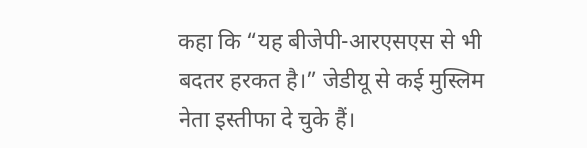कहा कि “यह बीजेपी-आरएसएस से भी बदतर हरकत है।” जेडीयू से कई मुस्लिम नेता इस्तीफा दे चुके हैं।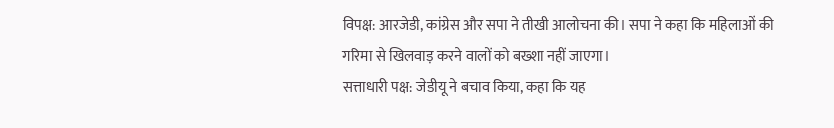विपक्ष: आरजेडी, कांग्रेस और सपा ने तीखी आलोचना की। सपा ने कहा कि महिलाओं की गरिमा से खिलवाड़ करने वालों को बख्शा नहीं जाएगा।
सत्ताधारी पक्ष: जेडीयू ने बचाव किया, कहा कि यह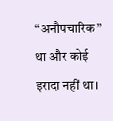“अनौपचारिक” था और कोई इरादा नहीं था।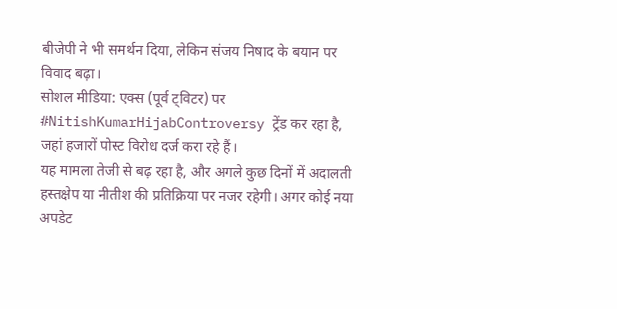बीजेपी ने भी समर्थन दिया, लेकिन संजय निषाद के बयान पर विवाद बढ़ा।
सोशल मीडिया: एक्स (पूर्व ट्विटर) पर #NitishKumarHijabControversy ट्रेंड कर रहा है, जहां हजारों पोस्ट विरोध दर्ज करा रहे हैं।
यह मामला तेजी से बढ़ रहा है, और अगले कुछ दिनों में अदालती हस्तक्षेप या नीतीश की प्रतिक्रिया पर नजर रहेगी। अगर कोई नया अपडेट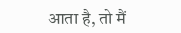आता है, तो मैं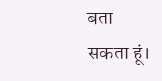बता सकता हूं।